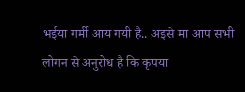भईया गर्मी आय गयी है.. अइसे मा आप सभी लोगन से अनुरोध है कि कृपया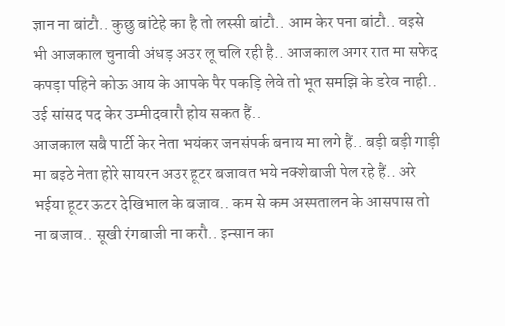ज्ञान ना बांटौ.. कुछु बांटेहे का है तो लस्सी बांटौ.. आम केर पना बांटौ.. वइसे भी आजकाल चुनावी अंधड़ अउर लू चलि रही है.. आजकाल अगर रात मा सफेद कपड़ा पहिने कोऊ आय के आपके पैर पकड़ि लेवे तो भूत समझि के डरेव नाही.. उई सांसद पद केर उम्मीदवारौ होय सकत हैं..
आजकाल सबै पार्टी केर नेता भयंकर जनसंपर्क बनाय मा लगे हैं.. बड़ी बड़ी गाड़ी मा बइठे नेता होरे सायरन अउर हूटर बजावत भये नक्शेबाजी पेल रहे हैं.. अरे भईया हूटर ऊटर देखिभाल के बजाव.. कम से कम अस्पतालन के आसपास तो ना बजाव.. सूखी रंगबाजी ना करौ.. इन्सान का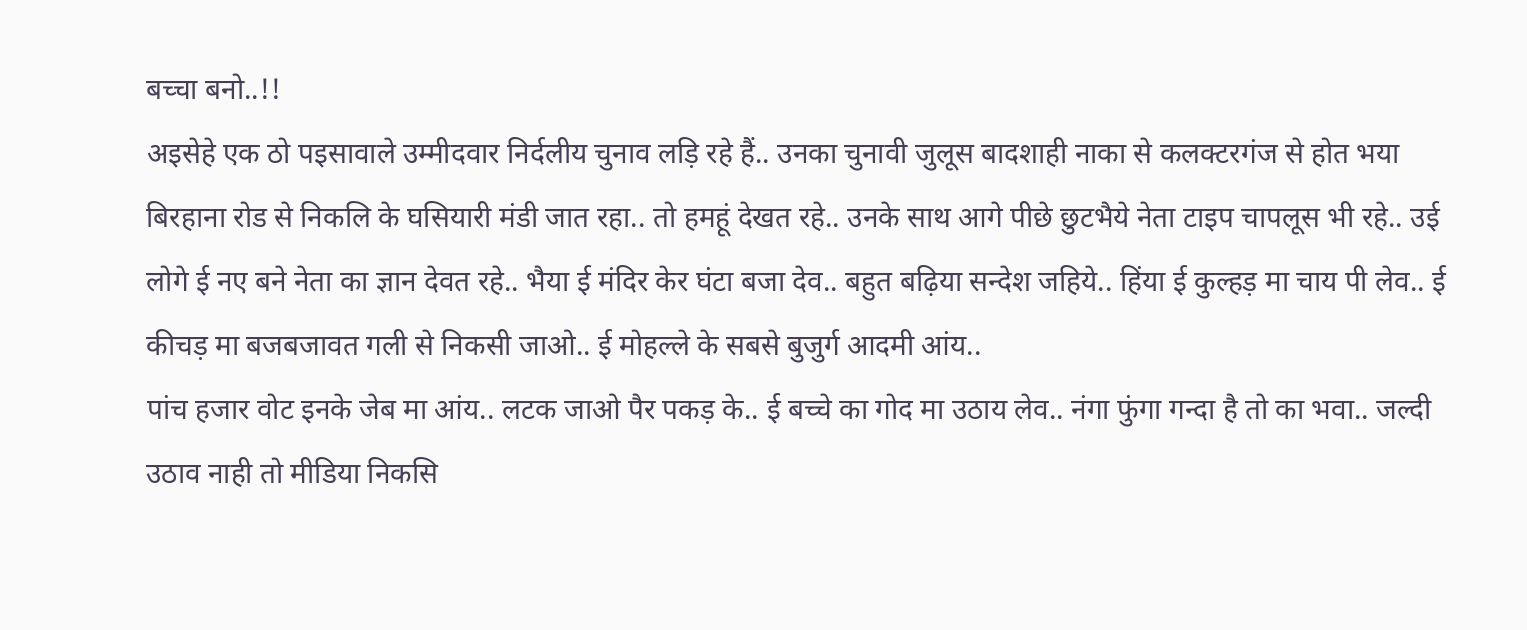बच्चा बनो..!!
अइसेहे एक ठो पइसावाले उम्मीदवार निर्दलीय चुनाव लड़ि रहे हैं.. उनका चुनावी जुलूस बादशाही नाका से कलक्टरगंज से होत भया बिरहाना रोड से निकलि के घसियारी मंडी जात रहा.. तो हमहूं देखत रहे.. उनके साथ आगे पीछे छुटभैये नेता टाइप चापलूस भी रहे.. उई लोगे ई नए बने नेता का ज्ञान देवत रहे.. भैया ई मंदिर केर घंटा बजा देव.. बहुत बढ़िया सन्देश जहिये.. हिंया ई कुल्हड़ मा चाय पी लेव.. ई कीचड़ मा बजबजावत गली से निकसी जाओ.. ई मोहल्ले के सबसे बुजुर्ग आदमी आंय..
पांच हजार वोट इनके जेब मा आंय.. लटक जाओ पैर पकड़ के.. ई बच्चे का गोद मा उठाय लेव.. नंगा फुंगा गन्दा है तो का भवा.. जल्दी उठाव नाही तो मीडिया निकसि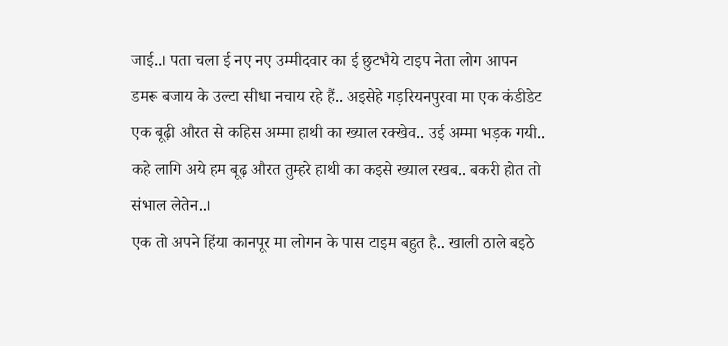जाई..। पता चला ई नए नए उम्मीदवार का ई छुटभैये टाइप नेता लोग आपन डमरू बजाय के उल्टा सीधा नचाय रहे हैं.. अइसेहे गड़रियनपुरवा मा एक कंडीडेट एक बूढ़ी औरत से कहिस अम्मा हाथी का ख्याल रक्खेव.. उई अम्मा भड़क गयी.. कहे लागि अये हम बूढ़ औरत तुम्हरे हाथी का कइसे ख्याल रखब.. बकरी होत तो संभाल लेतेन..।
एक तो अपने हिंया कानपूर मा लोगन के पास टाइम बहुत है.. खाली ठाले बइठे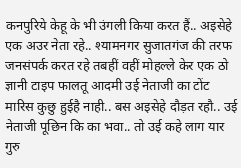कनपुरिये केहू के भी उंगली किया करत हैं.. अइसेहे एक अउर नेता रहे.. श्यामनगर सुजातगंज की तरफ जनसंपर्क करत रहे तबहीं वहीं मोहल्ले केर एक ठो ज्ञानी टाइप फालतू आदमी उई नेताजी का टोंट मारिस कुछु हुईहै नाही.. बस अइसेहे दौड़त रहौ.. उई नेताजी पूछिन कि का भवा.. तो उई कहे लाग यार गुरु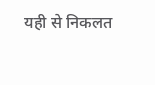यही से निकलत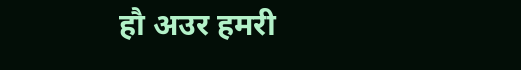हौ अउर हमरी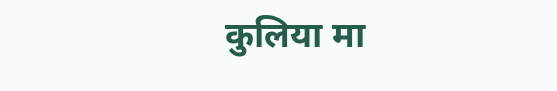कुलिया मा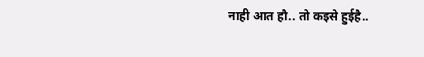नाही आत हौ.. तो कइसे हुईहै..